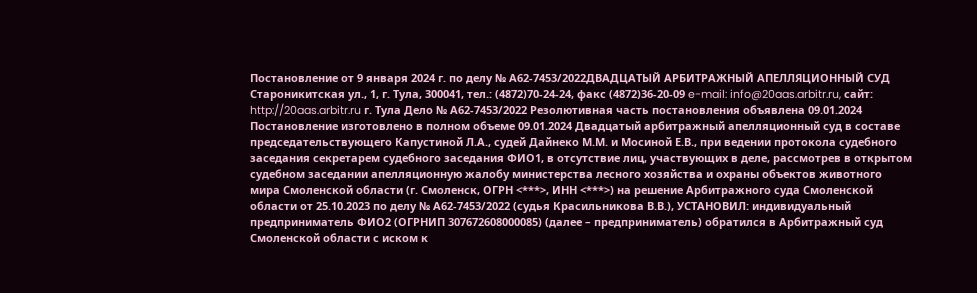Постановление от 9 января 2024 г. по делу № А62-7453/2022ДВАДЦАТЫЙ АРБИТРАЖНЫЙ АПЕЛЛЯЦИОННЫЙ СУД Староникитская ул., 1, г. Тула, 300041, тел.: (4872)70-24-24, факс (4872)36-20-09 e-mail: info@20aas.arbitr.ru, сайт: http://20aas.arbitr.ru г. Тула Дело № А62-7453/2022 Резолютивная часть постановления объявлена 09.01.2024 Постановление изготовлено в полном объеме 09.01.2024 Двадцатый арбитражный апелляционный суд в составе председательствующего Капустиной Л.А., судей Дайнеко М.М. и Мосиной Е.В., при ведении протокола судебного заседания секретарем судебного заседания ФИО1, в отсутствие лиц, участвующих в деле, рассмотрев в открытом судебном заседании апелляционную жалобу министерства лесного хозяйства и охраны объектов животного мира Смоленской области (г. Смоленск, ОГРН <***>, ИНН <***>) на решение Арбитражного суда Смоленской области от 25.10.2023 по делу № А62-7453/2022 (судья Красильникова В.В.), УСТАНОВИЛ: индивидуальный предприниматель ФИО2 (ОГРНИП 307672608000085) (далее – предприниматель) обратился в Арбитражный суд Смоленской области с иском к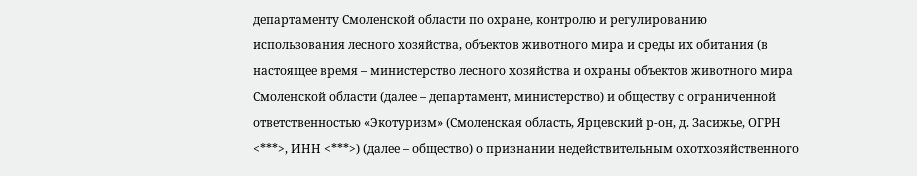департаменту Смоленской области по охране, контролю и регулированию использования лесного хозяйства, объектов животного мира и среды их обитания (в настоящее время – министерство лесного хозяйства и охраны объектов животного мира Смоленской области (далее – департамент, министерство) и обществу с ограниченной ответственностью «Экотуризм» (Смоленская область, Ярцевский р-он, д. Засижье, ОГРН <***>, ИНН <***>) (далее – общество) о признании недействительным охотхозяйственного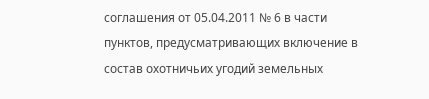соглашения от 05.04.2011 № 6 в части пунктов, предусматривающих включение в состав охотничьих угодий земельных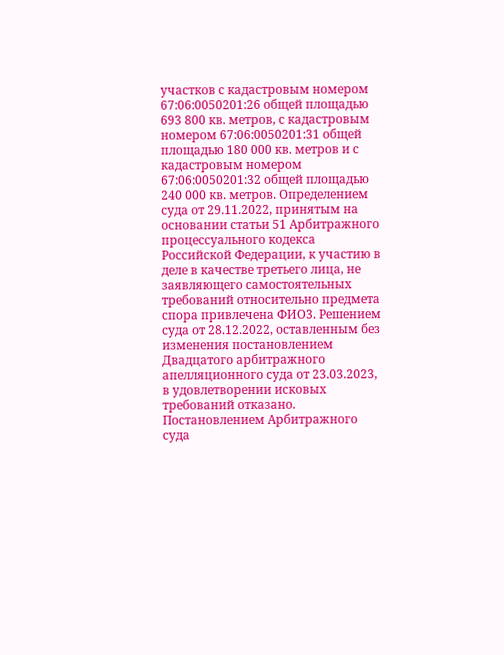участков с кадастровым номером 67:06:0050201:26 общей площадью 693 800 кв. метров, с кадастровым номером 67:06:0050201:31 общей площадью 180 000 кв. метров и с кадастровым номером 67:06:0050201:32 общей площадью 240 000 кв. метров. Определением суда от 29.11.2022, принятым на основании статьи 51 Арбитражного процессуального кодекса Российской Федерации, к участию в деле в качестве третьего лица, не заявляющего самостоятельных требований относительно предмета спора привлечена ФИО3. Решением суда от 28.12.2022, оставленным без изменения постановлением Двадцатого арбитражного апелляционного суда от 23.03.2023, в удовлетворении исковых требований отказано. Постановлением Арбитражного суда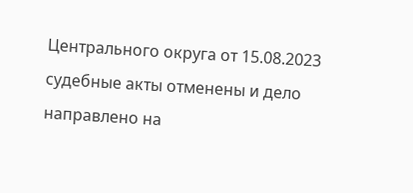Центрального округа от 15.08.2023 судебные акты отменены и дело направлено на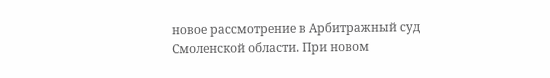новое рассмотрение в Арбитражный суд Смоленской области. При новом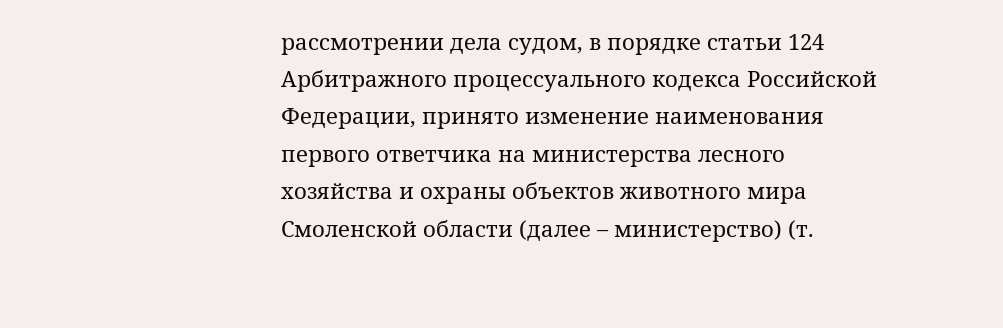рассмотрении дела судом, в порядке статьи 124 Арбитражного процессуального кодекса Российской Федерации, принято изменение наименования первого ответчика на министерства лесного хозяйства и охраны объектов животного мира Смоленской области (далее – министерство) (т.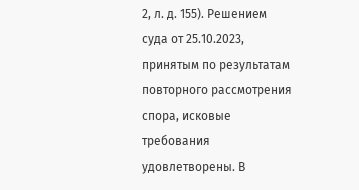2, л. д. 155). Решением суда от 25.10.2023, принятым по результатам повторного рассмотрения спора, исковые требования удовлетворены. В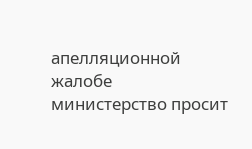апелляционной жалобе министерство просит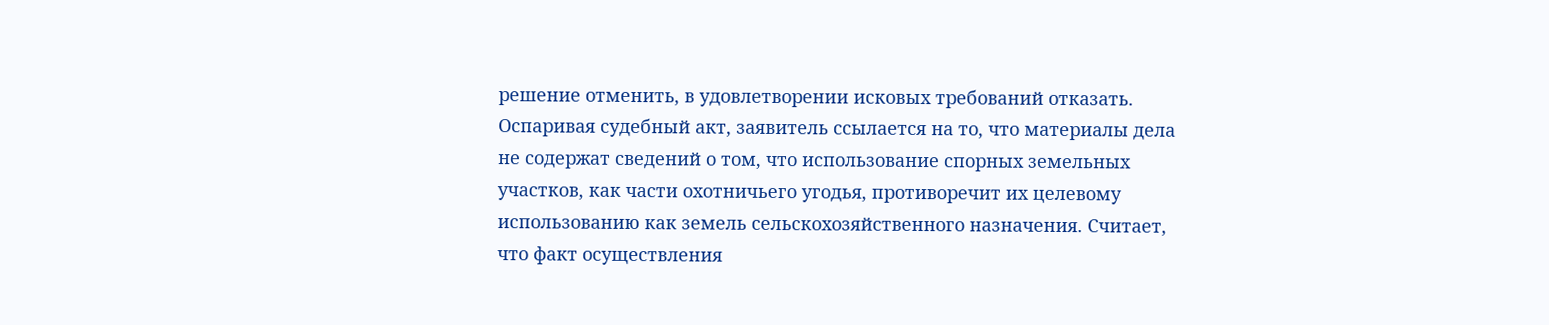решение отменить, в удовлетворении исковых требований отказать. Оспаривая судебный акт, заявитель ссылается на то, что материалы дела не содержат сведений о том, что использование спорных земельных участков, как части охотничьего угодья, противоречит их целевому использованию как земель сельскохозяйственного назначения. Считает, что факт осуществления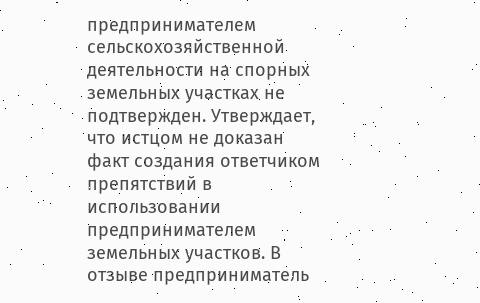предпринимателем сельскохозяйственной деятельности на спорных земельных участках не подтвержден. Утверждает, что истцом не доказан факт создания ответчиком препятствий в использовании предпринимателем земельных участков. В отзыве предприниматель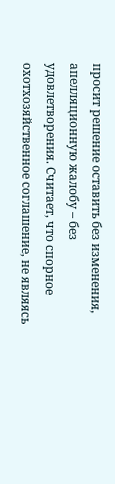просит решение оставить без изменения, апелляционную жалобу – без удовлетворения. Считает, что спорное охотхозяйственное соглашение, не являясь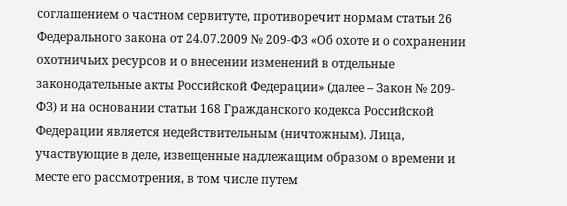соглашением о частном сервитуте, противоречит нормам статьи 26 Федерального закона от 24.07.2009 № 209-ФЗ «Об охоте и о сохранении охотничьих ресурсов и о внесении изменений в отдельные законодательные акты Российской Федерации» (далее – Закон № 209-ФЗ) и на основании статьи 168 Гражданского кодекса Российской Федерации является недействительным (ничтожным). Лица, участвующие в деле, извещенные надлежащим образом о времени и месте его рассмотрения, в том числе путем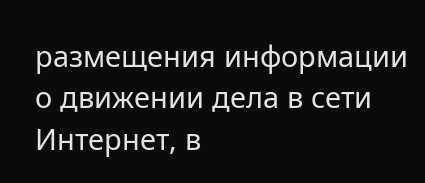размещения информации о движении дела в сети Интернет, в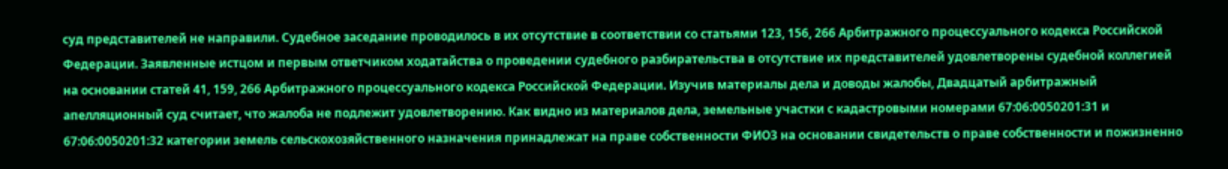суд представителей не направили. Судебное заседание проводилось в их отсутствие в соответствии со статьями 123, 156, 266 Арбитражного процессуального кодекса Российской Федерации. Заявленные истцом и первым ответчиком ходатайства о проведении судебного разбирательства в отсутствие их представителей удовлетворены судебной коллегией на основании статей 41, 159, 266 Арбитражного процессуального кодекса Российской Федерации. Изучив материалы дела и доводы жалобы, Двадцатый арбитражный апелляционный суд считает, что жалоба не подлежит удовлетворению. Как видно из материалов дела, земельные участки с кадастровыми номерами 67:06:0050201:31 и 67:06:0050201:32 категории земель сельскохозяйственного назначения принадлежат на праве собственности ФИО3 на основании свидетельств о праве собственности и пожизненно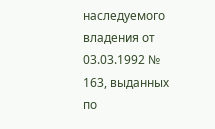наследуемого владения от 03.03.1992 № 163, выданных по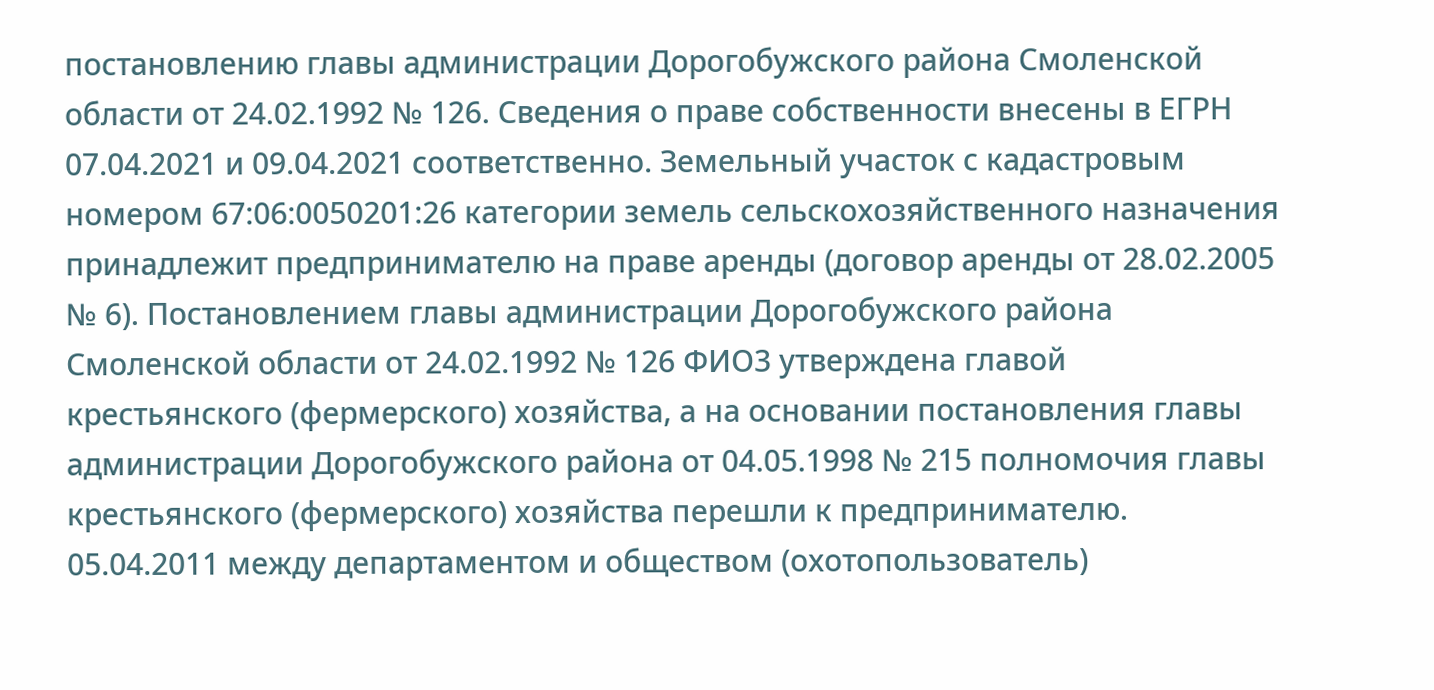постановлению главы администрации Дорогобужского района Смоленской области от 24.02.1992 № 126. Сведения о праве собственности внесены в ЕГРН 07.04.2021 и 09.04.2021 соответственно. Земельный участок с кадастровым номером 67:06:0050201:26 категории земель сельскохозяйственного назначения принадлежит предпринимателю на праве аренды (договор аренды от 28.02.2005 № 6). Постановлением главы администрации Дорогобужского района Смоленской области от 24.02.1992 № 126 ФИО3 утверждена главой крестьянского (фермерского) хозяйства, а на основании постановления главы администрации Дорогобужского района от 04.05.1998 № 215 полномочия главы крестьянского (фермерского) хозяйства перешли к предпринимателю. 05.04.2011 между департаментом и обществом (охотопользователь)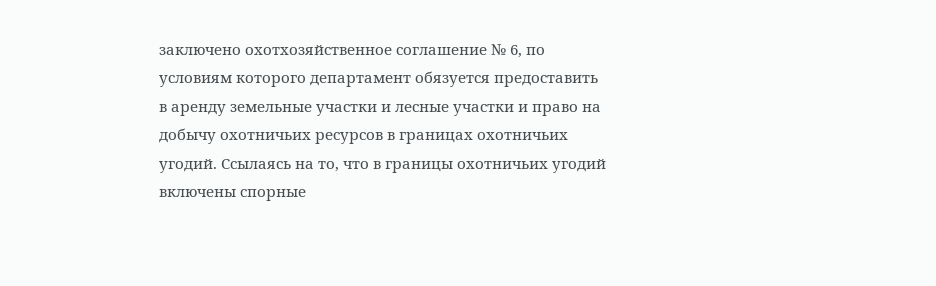заключено охотхозяйственное соглашение № 6, по условиям которого департамент обязуется предоставить в аренду земельные участки и лесные участки и право на добычу охотничьих ресурсов в границах охотничьих угодий. Ссылаясь на то, что в границы охотничьих угодий включены спорные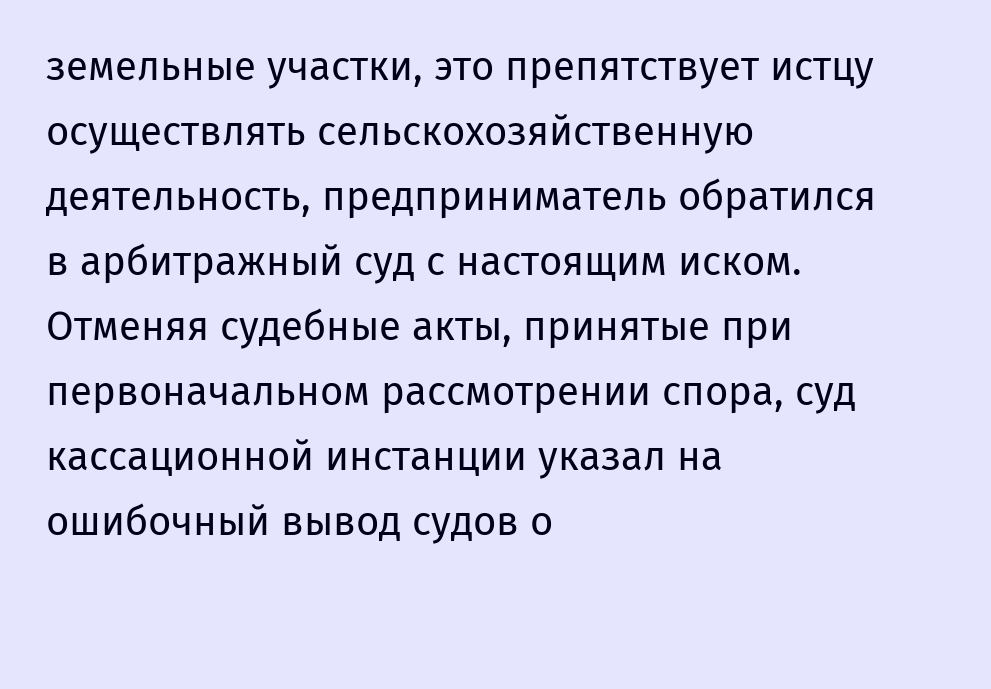земельные участки, это препятствует истцу осуществлять сельскохозяйственную деятельность, предприниматель обратился в арбитражный суд с настоящим иском. Отменяя судебные акты, принятые при первоначальном рассмотрении спора, суд кассационной инстанции указал на ошибочный вывод судов о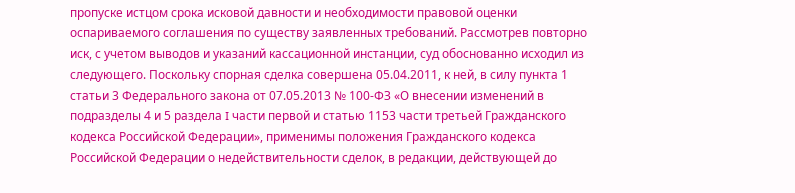пропуске истцом срока исковой давности и необходимости правовой оценки оспариваемого соглашения по существу заявленных требований. Рассмотрев повторно иск, с учетом выводов и указаний кассационной инстанции, суд обоснованно исходил из следующего. Поскольку спорная сделка совершена 05.04.2011, к ней, в силу пункта 1 статьи 3 Федерального закона от 07.05.2013 № 100-ФЗ «О внесении изменений в подразделы 4 и 5 раздела I части первой и статью 1153 части третьей Гражданского кодекса Российской Федерации», применимы положения Гражданского кодекса Российской Федерации о недействительности сделок, в редакции, действующей до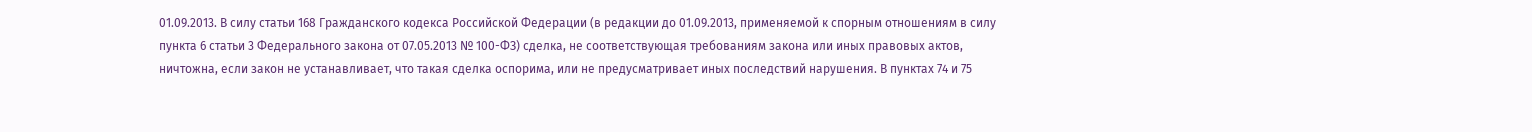01.09.2013. В силу статьи 168 Гражданского кодекса Российской Федерации (в редакции до 01.09.2013, применяемой к спорным отношениям в силу пункта 6 статьи 3 Федерального закона от 07.05.2013 № 100-ФЗ) сделка, не соответствующая требованиям закона или иных правовых актов, ничтожна, если закон не устанавливает, что такая сделка оспорима, или не предусматривает иных последствий нарушения. В пунктах 74 и 75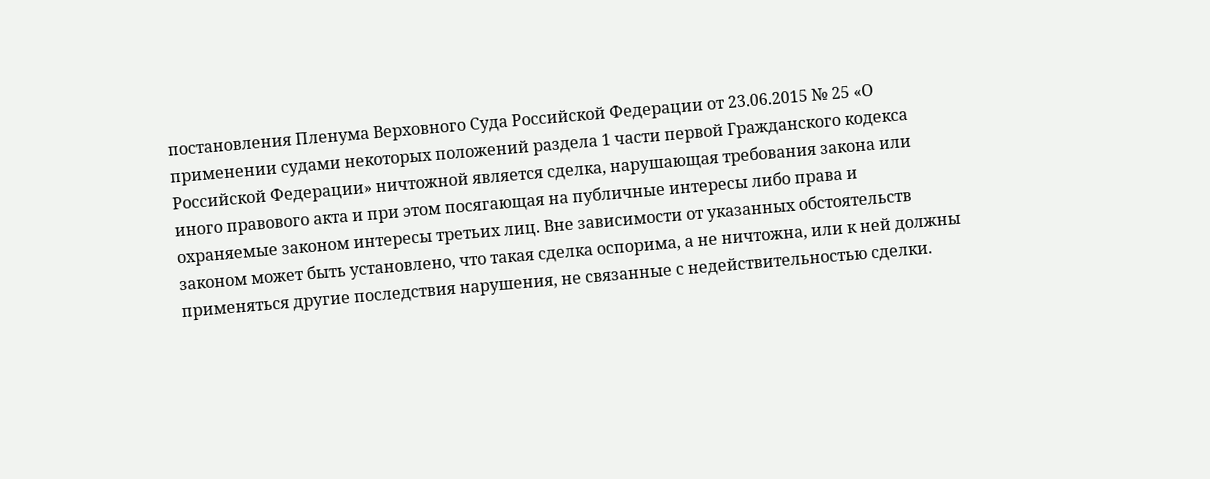постановления Пленума Верховного Суда Российской Федерации от 23.06.2015 № 25 «О применении судами некоторых положений раздела 1 части первой Гражданского кодекса Российской Федерации» ничтожной является сделка, нарушающая требования закона или иного правового акта и при этом посягающая на публичные интересы либо права и охраняемые законом интересы третьих лиц. Вне зависимости от указанных обстоятельств законом может быть установлено, что такая сделка оспорима, а не ничтожна, или к ней должны применяться другие последствия нарушения, не связанные с недействительностью сделки.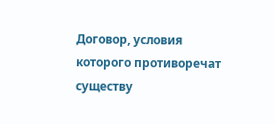Договор, условия которого противоречат существу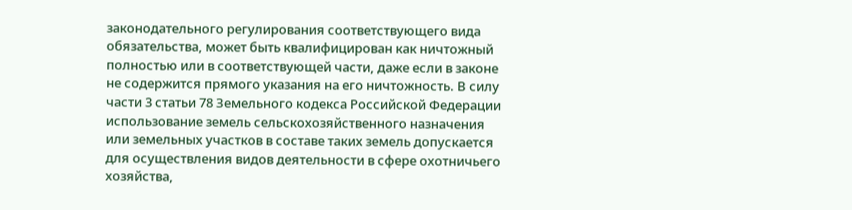законодательного регулирования соответствующего вида обязательства, может быть квалифицирован как ничтожный полностью или в соответствующей части, даже если в законе не содержится прямого указания на его ничтожность. В силу части 3 статьи 78 Земельного кодекса Российской Федерации использование земель сельскохозяйственного назначения или земельных участков в составе таких земель допускается для осуществления видов деятельности в сфере охотничьего хозяйства,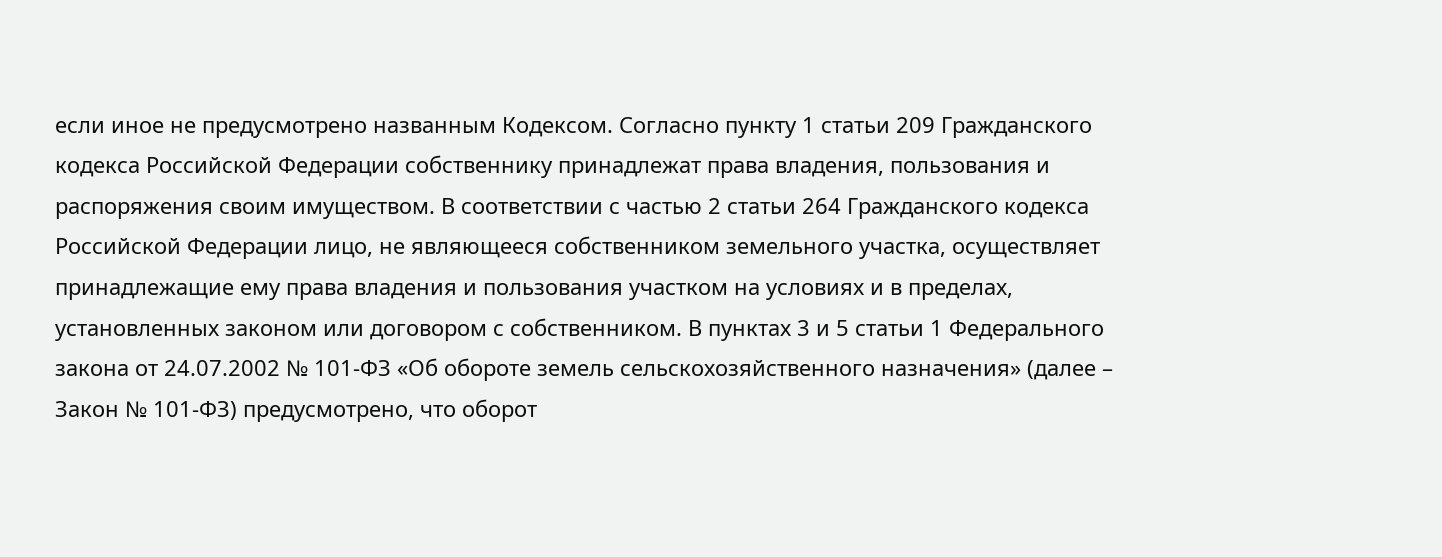если иное не предусмотрено названным Кодексом. Согласно пункту 1 статьи 209 Гражданского кодекса Российской Федерации собственнику принадлежат права владения, пользования и распоряжения своим имуществом. В соответствии с частью 2 статьи 264 Гражданского кодекса Российской Федерации лицо, не являющееся собственником земельного участка, осуществляет принадлежащие ему права владения и пользования участком на условиях и в пределах, установленных законом или договором с собственником. В пунктах 3 и 5 статьи 1 Федерального закона от 24.07.2002 № 101-ФЗ «Об обороте земель сельскохозяйственного назначения» (далее – Закон № 101-ФЗ) предусмотрено, что оборот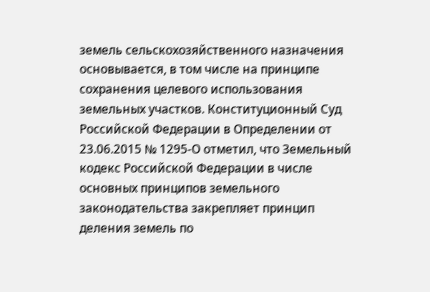земель сельскохозяйственного назначения основывается, в том числе на принципе сохранения целевого использования земельных участков. Конституционный Суд Российской Федерации в Определении от 23.06.2015 № 1295-О отметил, что Земельный кодекс Российской Федерации в числе основных принципов земельного законодательства закрепляет принцип деления земель по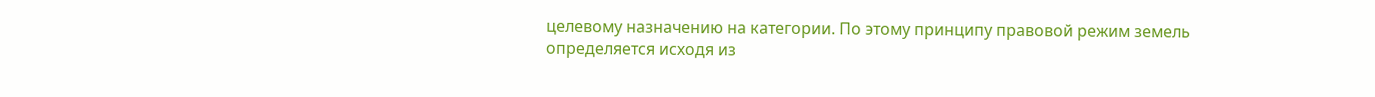целевому назначению на категории. По этому принципу правовой режим земель определяется исходя из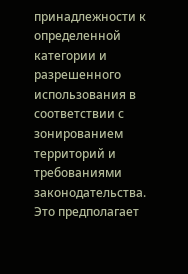принадлежности к определенной категории и разрешенного использования в соответствии с зонированием территорий и требованиями законодательства. Это предполагает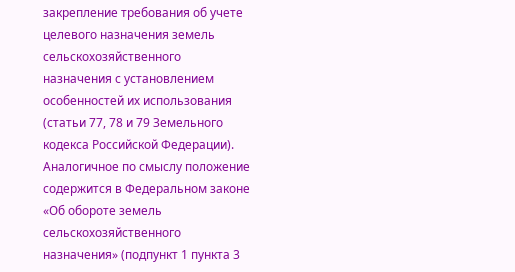закрепление требования об учете целевого назначения земель сельскохозяйственного назначения с установлением особенностей их использования (статьи 77, 78 и 79 Земельного кодекса Российской Федерации). Аналогичное по смыслу положение содержится в Федеральном законе «Об обороте земель сельскохозяйственного назначения» (подпункт 1 пункта 3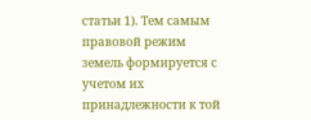статьи 1). Тем самым правовой режим земель формируется с учетом их принадлежности к той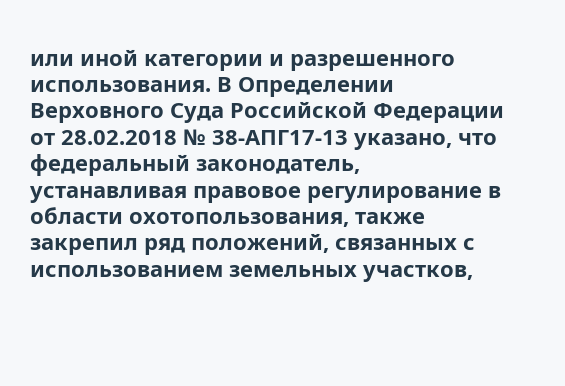или иной категории и разрешенного использования. В Определении Верховного Суда Российской Федерации от 28.02.2018 № 38-АПГ17-13 указано, что федеральный законодатель, устанавливая правовое регулирование в области охотопользования, также закрепил ряд положений, связанных с использованием земельных участков,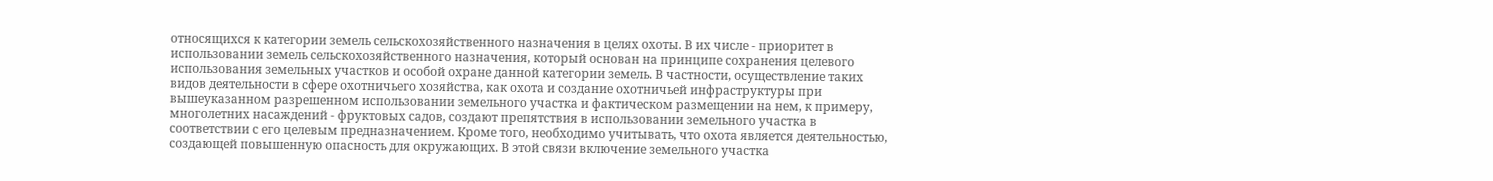относящихся к категории земель сельскохозяйственного назначения в целях охоты. В их числе - приоритет в использовании земель сельскохозяйственного назначения, который основан на принципе сохранения целевого использования земельных участков и особой охране данной категории земель. В частности, осуществление таких видов деятельности в сфере охотничьего хозяйства, как охота и создание охотничьей инфраструктуры при вышеуказанном разрешенном использовании земельного участка и фактическом размещении на нем, к примеру, многолетних насаждений - фруктовых садов, создают препятствия в использовании земельного участка в соответствии с его целевым предназначением. Кроме того, необходимо учитывать, что охота является деятельностью, создающей повышенную опасность для окружающих. В этой связи включение земельного участка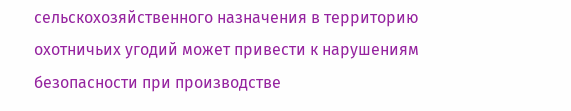сельскохозяйственного назначения в территорию охотничьих угодий может привести к нарушениям безопасности при производстве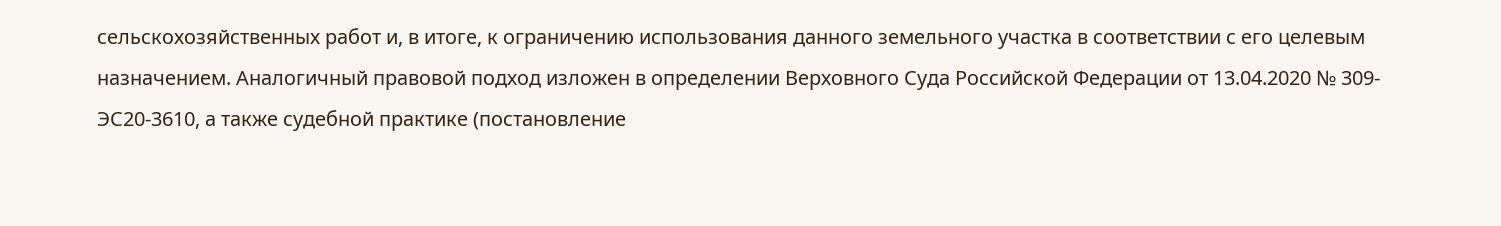сельскохозяйственных работ и, в итоге, к ограничению использования данного земельного участка в соответствии с его целевым назначением. Аналогичный правовой подход изложен в определении Верховного Суда Российской Федерации от 13.04.2020 № 309-ЭС20-3610, а также судебной практике (постановление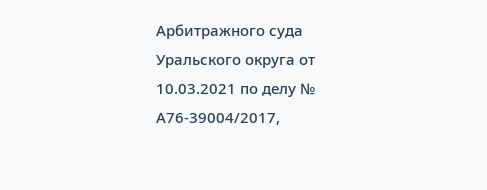Арбитражного суда Уральского округа от 10.03.2021 по делу № А76-39004/2017,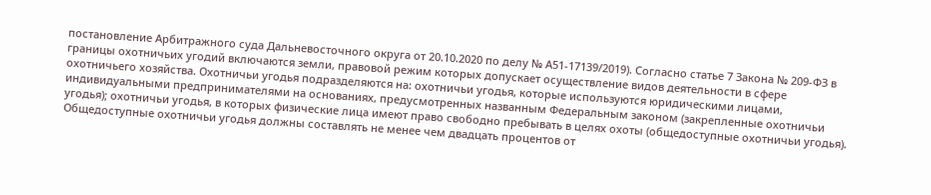постановление Арбитражного суда Дальневосточного округа от 20.10.2020 по делу № А51-17139/2019). Согласно статье 7 Закона № 209-ФЗ в границы охотничьих угодий включаются земли, правовой режим которых допускает осуществление видов деятельности в сфере охотничьего хозяйства. Охотничьи угодья подразделяются на: охотничьи угодья, которые используются юридическими лицами, индивидуальными предпринимателями на основаниях, предусмотренных названным Федеральным законом (закрепленные охотничьи угодья); охотничьи угодья, в которых физические лица имеют право свободно пребывать в целях охоты (общедоступные охотничьи угодья). Общедоступные охотничьи угодья должны составлять не менее чем двадцать процентов от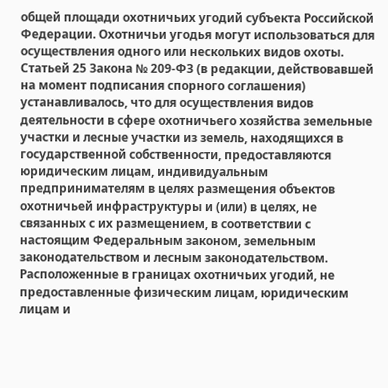общей площади охотничьих угодий субъекта Российской Федерации. Охотничьи угодья могут использоваться для осуществления одного или нескольких видов охоты. Статьей 25 Закона № 209-ФЗ (в редакции, действовавшей на момент подписания спорного соглашения) устанавливалось, что для осуществления видов деятельности в сфере охотничьего хозяйства земельные участки и лесные участки из земель, находящихся в государственной собственности, предоставляются юридическим лицам, индивидуальным предпринимателям в целях размещения объектов охотничьей инфраструктуры и (или) в целях, не связанных с их размещением, в соответствии с настоящим Федеральным законом, земельным законодательством и лесным законодательством. Расположенные в границах охотничьих угодий, не предоставленные физическим лицам, юридическим лицам и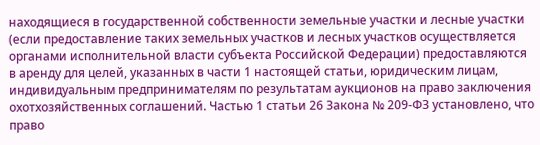находящиеся в государственной собственности земельные участки и лесные участки (если предоставление таких земельных участков и лесных участков осуществляется органами исполнительной власти субъекта Российской Федерации) предоставляются в аренду для целей, указанных в части 1 настоящей статьи, юридическим лицам, индивидуальным предпринимателям по результатам аукционов на право заключения охотхозяйственных соглашений. Частью 1 статьи 26 Закона № 209-ФЗ установлено, что право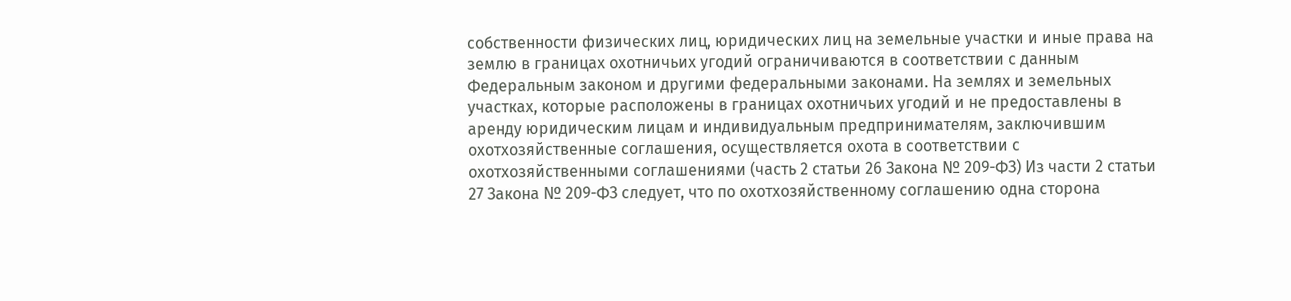собственности физических лиц, юридических лиц на земельные участки и иные права на землю в границах охотничьих угодий ограничиваются в соответствии с данным Федеральным законом и другими федеральными законами. На землях и земельных участках, которые расположены в границах охотничьих угодий и не предоставлены в аренду юридическим лицам и индивидуальным предпринимателям, заключившим охотхозяйственные соглашения, осуществляется охота в соответствии с охотхозяйственными соглашениями (часть 2 статьи 26 Закона № 209-ФЗ) Из части 2 статьи 27 Закона № 209-ФЗ следует, что по охотхозяйственному соглашению одна сторона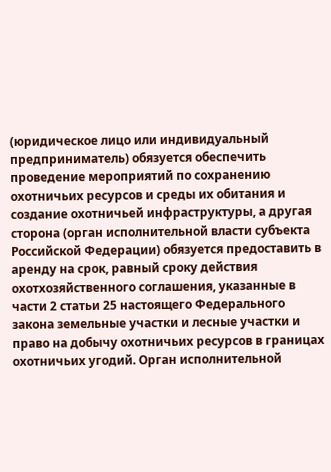(юридическое лицо или индивидуальный предприниматель) обязуется обеспечить проведение мероприятий по сохранению охотничьих ресурсов и среды их обитания и создание охотничьей инфраструктуры, а другая сторона (орган исполнительной власти субъекта Российской Федерации) обязуется предоставить в аренду на срок, равный сроку действия охотхозяйственного соглашения, указанные в части 2 статьи 25 настоящего Федерального закона земельные участки и лесные участки и право на добычу охотничьих ресурсов в границах охотничьих угодий. Орган исполнительной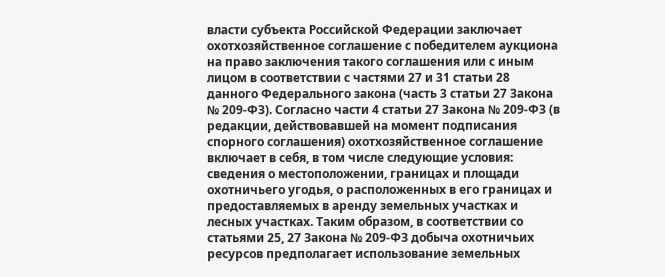власти субъекта Российской Федерации заключает охотхозяйственное соглашение с победителем аукциона на право заключения такого соглашения или с иным лицом в соответствии с частями 27 и 31 статьи 28 данного Федерального закона (часть 3 статьи 27 Закона № 209-ФЗ). Согласно части 4 статьи 27 Закона № 209-ФЗ (в редакции, действовавшей на момент подписания спорного соглашения) охотхозяйственное соглашение включает в себя, в том числе следующие условия: сведения о местоположении, границах и площади охотничьего угодья, о расположенных в его границах и предоставляемых в аренду земельных участках и лесных участках. Таким образом, в соответствии со статьями 25, 27 Закона № 209-ФЗ добыча охотничьих ресурсов предполагает использование земельных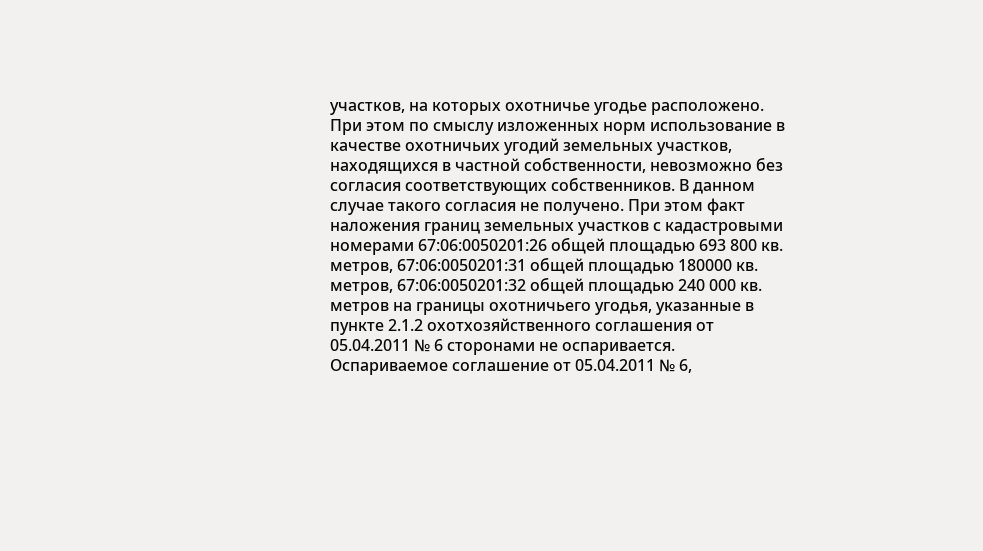участков, на которых охотничье угодье расположено. При этом по смыслу изложенных норм использование в качестве охотничьих угодий земельных участков, находящихся в частной собственности, невозможно без согласия соответствующих собственников. В данном случае такого согласия не получено. При этом факт наложения границ земельных участков с кадастровыми номерами 67:06:0050201:26 общей площадью 693 800 кв. метров, 67:06:0050201:31 общей площадью 180000 кв. метров, 67:06:0050201:32 общей площадью 240 000 кв. метров на границы охотничьего угодья, указанные в пункте 2.1.2 охотхозяйственного соглашения от 05.04.2011 № 6 сторонами не оспаривается. Оспариваемое соглашение от 05.04.2011 № 6,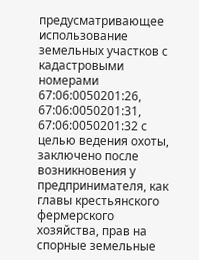предусматривающее использование земельных участков с кадастровыми номерами 67:06:0050201:26, 67:06:0050201:31, 67:06:0050201:32 с целью ведения охоты, заключено после возникновения у предпринимателя, как главы крестьянского фермерского хозяйства, прав на спорные земельные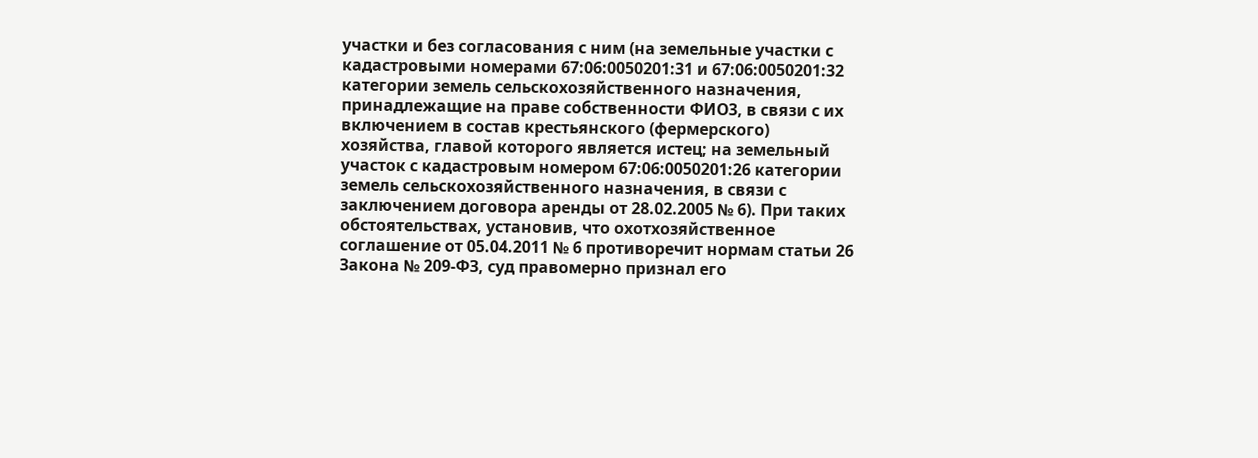участки и без согласования с ним (на земельные участки с кадастровыми номерами 67:06:0050201:31 и 67:06:0050201:32 категории земель сельскохозяйственного назначения, принадлежащие на праве собственности ФИО3, в связи с их включением в состав крестьянского (фермерского) хозяйства, главой которого является истец; на земельный участок с кадастровым номером 67:06:0050201:26 категории земель сельскохозяйственного назначения, в связи с заключением договора аренды от 28.02.2005 № 6). При таких обстоятельствах, установив, что охотхозяйственное соглашение от 05.04.2011 № 6 противоречит нормам статьи 26 Закона № 209-ФЗ, суд правомерно признал его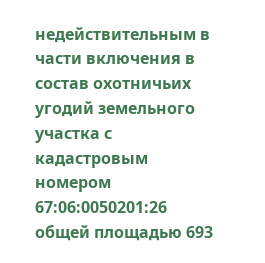недействительным в части включения в состав охотничьих угодий земельного участка с кадастровым номером 67:06:0050201:26 общей площадью 693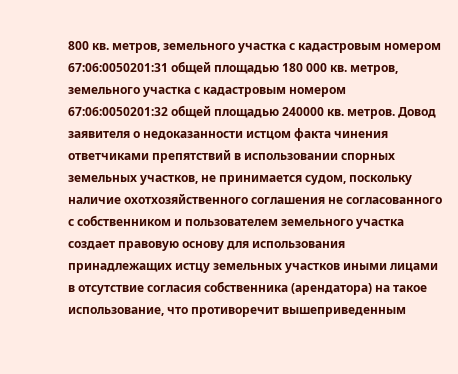800 кв. метров, земельного участка с кадастровым номером 67:06:0050201:31 общей площадью 180 000 кв. метров, земельного участка с кадастровым номером 67:06:0050201:32 общей площадью 240000 кв. метров. Довод заявителя о недоказанности истцом факта чинения ответчиками препятствий в использовании спорных земельных участков, не принимается судом, поскольку наличие охотхозяйственного соглашения не согласованного с собственником и пользователем земельного участка создает правовую основу для использования принадлежащих истцу земельных участков иными лицами в отсутствие согласия собственника (арендатора) на такое использование, что противоречит вышеприведенным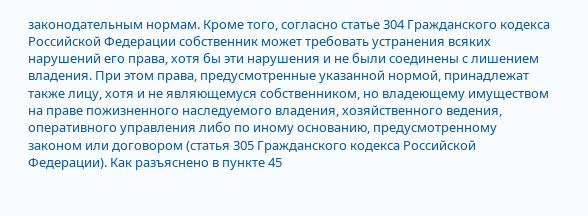законодательным нормам. Кроме того, согласно статье 304 Гражданского кодекса Российской Федерации собственник может требовать устранения всяких нарушений его права, хотя бы эти нарушения и не были соединены с лишением владения. При этом права, предусмотренные указанной нормой, принадлежат также лицу, хотя и не являющемуся собственником, но владеющему имуществом на праве пожизненного наследуемого владения, хозяйственного ведения, оперативного управления либо по иному основанию, предусмотренному законом или договором (статья 305 Гражданского кодекса Российской Федерации). Как разъяснено в пункте 45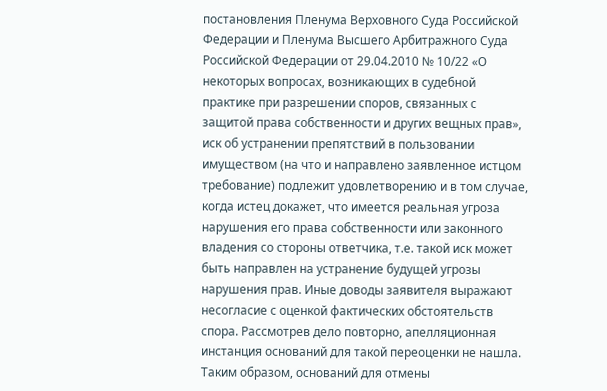постановления Пленума Верховного Суда Российской Федерации и Пленума Высшего Арбитражного Суда Российской Федерации от 29.04.2010 № 10/22 «О некоторых вопросах, возникающих в судебной практике при разрешении споров, связанных с защитой права собственности и других вещных прав», иск об устранении препятствий в пользовании имуществом (на что и направлено заявленное истцом требование) подлежит удовлетворению и в том случае, когда истец докажет, что имеется реальная угроза нарушения его права собственности или законного владения со стороны ответчика, т.е. такой иск может быть направлен на устранение будущей угрозы нарушения прав. Иные доводы заявителя выражают несогласие с оценкой фактических обстоятельств спора. Рассмотрев дело повторно, апелляционная инстанция оснований для такой переоценки не нашла. Таким образом, оснований для отмены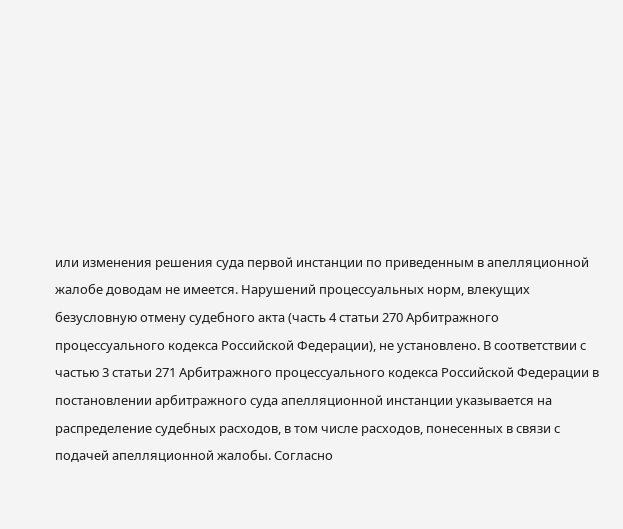или изменения решения суда первой инстанции по приведенным в апелляционной жалобе доводам не имеется. Нарушений процессуальных норм, влекущих безусловную отмену судебного акта (часть 4 статьи 270 Арбитражного процессуального кодекса Российской Федерации), не установлено. В соответствии с частью 3 статьи 271 Арбитражного процессуального кодекса Российской Федерации в постановлении арбитражного суда апелляционной инстанции указывается на распределение судебных расходов, в том числе расходов, понесенных в связи с подачей апелляционной жалобы. Согласно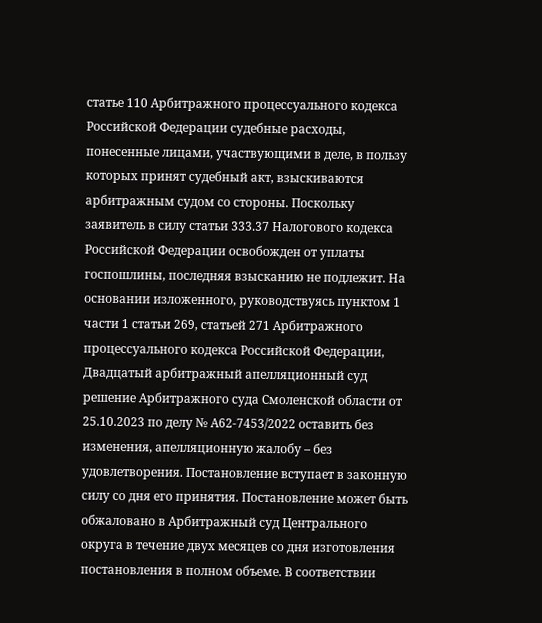статье 110 Арбитражного процессуального кодекса Российской Федерации судебные расходы, понесенные лицами, участвующими в деле, в пользу которых принят судебный акт, взыскиваются арбитражным судом со стороны. Поскольку заявитель в силу статьи 333.37 Налогового кодекса Российской Федерации освобожден от уплаты госпошлины, последняя взысканию не подлежит. На основании изложенного, руководствуясь пунктом 1 части 1 статьи 269, статьей 271 Арбитражного процессуального кодекса Российской Федерации, Двадцатый арбитражный апелляционный суд решение Арбитражного суда Смоленской области от 25.10.2023 по делу № А62-7453/2022 оставить без изменения, апелляционную жалобу – без удовлетворения. Постановление вступает в законную силу со дня его принятия. Постановление может быть обжаловано в Арбитражный суд Центрального округа в течение двух месяцев со дня изготовления постановления в полном объеме. В соответствии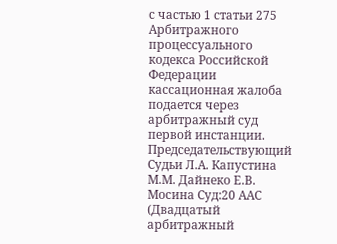с частью 1 статьи 275 Арбитражного процессуального кодекса Российской Федерации кассационная жалоба подается через арбитражный суд первой инстанции. Председательствующий Судьи Л.А. Капустина М.М. Дайнеко Е.В. Мосина Суд:20 ААС (Двадцатый арбитражный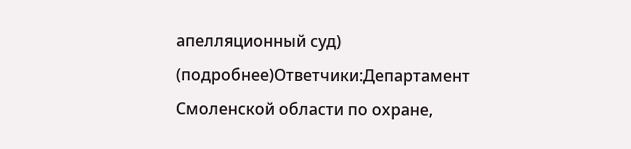апелляционный суд) (подробнее)Ответчики:Департамент Смоленской области по охране,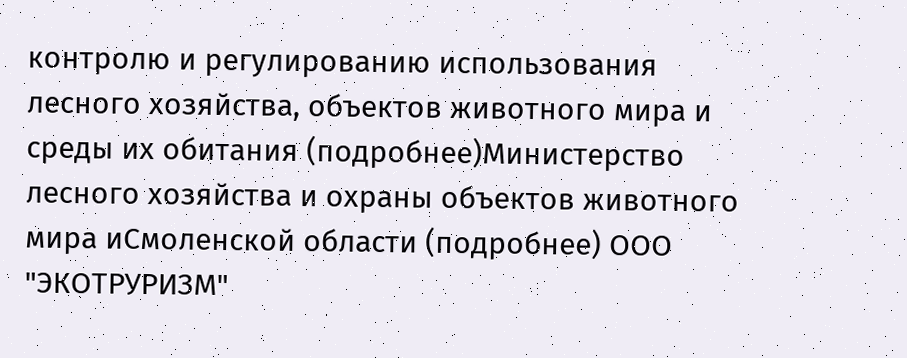контролю и регулированию использования лесного хозяйства, объектов животного мира и среды их обитания (подробнее)Министерство лесного хозяйства и охраны объектов животного мира иСмоленской области (подробнее) ООО "ЭКОТРУРИЗМ"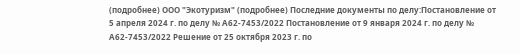(подробнее) ООО "Экотуризм" (подробнее) Последние документы по делу:Постановление от 5 апреля 2024 г. по делу № А62-7453/2022 Постановление от 9 января 2024 г. по делу № А62-7453/2022 Решение от 25 октября 2023 г. по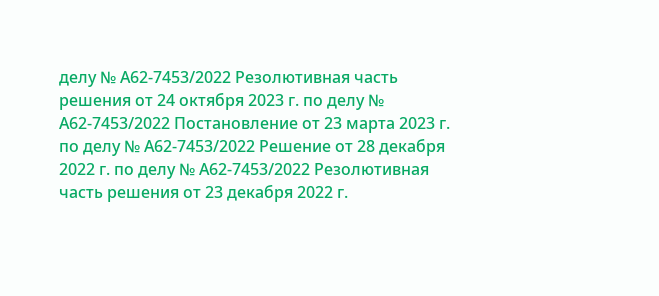делу № А62-7453/2022 Резолютивная часть решения от 24 октября 2023 г. по делу № А62-7453/2022 Постановление от 23 марта 2023 г. по делу № А62-7453/2022 Решение от 28 декабря 2022 г. по делу № А62-7453/2022 Резолютивная часть решения от 23 декабря 2022 г.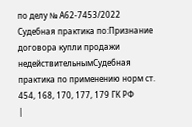по делу № А62-7453/2022 Судебная практика по:Признание договора купли продажи недействительнымСудебная практика по применению норм ст. 454, 168, 170, 177, 179 ГК РФ
|